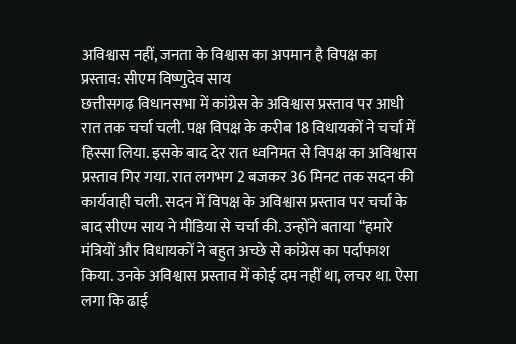अविश्वास नहीं, जनता के विश्वास का अपमान है विपक्ष का प्रस्ताव: सीएम विष्णुदेव साय
छत्तीसगढ़ विधानसभा में कांग्रेस के अविश्वास प्रस्ताव पर आधी रात तक चर्चा चली. पक्ष विपक्ष के करीब 18 विधायकों ने चर्चा में हिस्सा लिया. इसके बाद देर रात ध्वनिमत से विपक्ष का अविश्वास प्रस्ताव गिर गया. रात लगभग 2 बजकर 36 मिनट तक सदन की कार्यवाही चली. सदन में विपक्ष के अविश्वास प्रस्ताव पर चर्चा के बाद सीएम साय ने मीडिया से चर्चा की. उन्होंने बताया “हमारे मंत्रियों और विधायकों ने बहुत अच्छे से कांग्रेस का पर्दाफाश किया. उनके अविश्वास प्रस्ताव में कोई दम नहीं था, लचर था. ऐसा लगा कि ढाई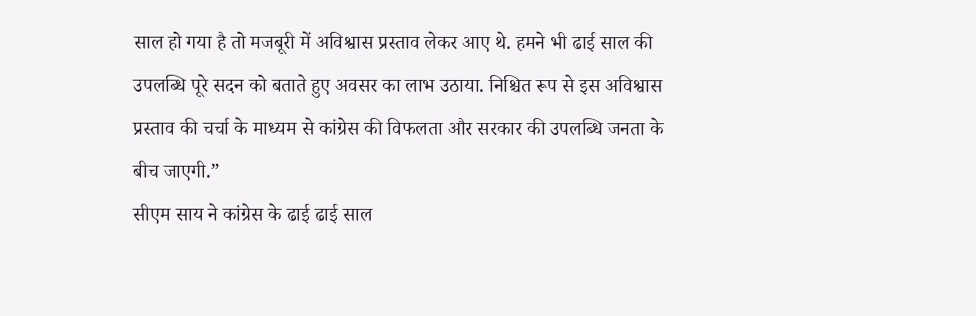साल हो गया है तो मजबूरी में अविश्वास प्रस्ताव लेकर आए थे. हमने भी ढाई साल की उपलब्धि पूरे सदन को बताते हुए अवसर का लाभ उठाया. निश्चित रूप से इस अविश्वास प्रस्ताव की चर्चा के माध्यम से कांग्रेस की विफलता और सरकार की उपलब्धि जनता के बीच जाएगी.”
सीएम साय ने कांग्रेस के ढाई ढाई साल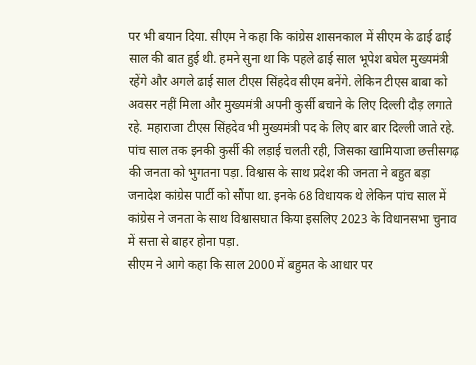पर भी बयान दिया. सीएम ने कहा कि कांग्रेस शासनकाल में सीएम के ढाई ढाई साल की बात हुई थी. हमने सुना था कि पहले ढाई साल भूपेश बघेल मुख्यमंत्री रहेंगे और अगले ढाई साल टीएस सिंहदेव सीएम बनेंगे. लेकिन टीएस बाबा को अवसर नहीं मिला और मुख्यमंत्री अपनी कुर्सी बचाने के लिए दिल्ली दौड़ लगाते रहे. महाराजा टीएस सिंहदेव भी मुख्यमंत्री पद के लिए बार बार दिल्ली जाते रहे. पांच साल तक इनकी कुर्सी की लड़ाई चलती रही, जिसका खामियाजा छत्तीसगढ़ की जनता को भुगतना पड़ा. विश्वास के साथ प्रदेश की जनता ने बहुत बड़ा जनादेश कांग्रेस पार्टी को सौंपा था. इनके 68 विधायक थे लेकिन पांच साल में कांग्रेस ने जनता के साथ विश्वासघात किया इसलिए 2023 के विधानसभा चुनाव में सत्ता से बाहर होना पड़ा.
सीएम ने आगे कहा कि साल 2000 में बहुमत के आधार पर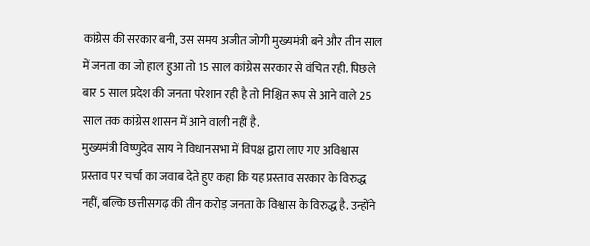कांग्रेस की सरकार बनी, उस समय अजीत जोगी मुख्यमंत्री बने और तीन साल में जनता का जो हाल हुआ तो 15 साल कांग्रेस सरकार से वंचित रही. पिछले बार 5 साल प्रदेश की जनता परेशान रही है तो निश्चित रूप से आने वाले 25 साल तक कांग्रेस शासन में आने वाली नहीं है.
मुख्यमंत्री विष्णुदेव साय ने विधानसभा में विपक्ष द्वारा लाए गए अविश्वास प्रस्ताव पर चर्चा का जवाब देते हुए कहा कि यह प्रस्ताव सरकार के विरुद्ध नहीं, बल्कि छत्तीसगढ़ की तीन करोड़ जनता के विश्वास के विरुद्ध है. उन्होंने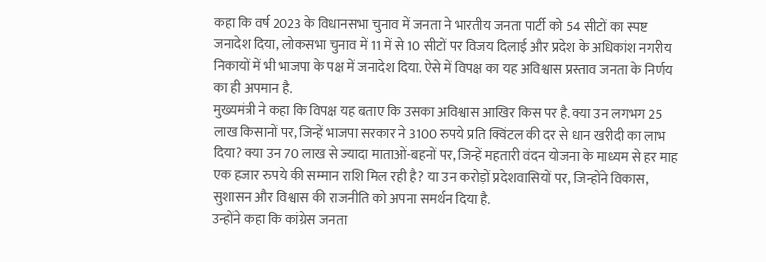कहा कि वर्ष 2023 के विधानसभा चुनाव में जनता ने भारतीय जनता पार्टी को 54 सीटों का स्पष्ट जनादेश दिया, लोकसभा चुनाव में 11 में से 10 सीटों पर विजय दिलाई और प्रदेश के अधिकांश नगरीय निकायों में भी भाजपा के पक्ष में जनादेश दिया. ऐसे में विपक्ष का यह अविश्वास प्रस्ताव जनता के निर्णय का ही अपमान है.
मुख्यमंत्री ने कहा कि विपक्ष यह बताए कि उसका अविश्वास आखिर किस पर है. क्या उन लगभग 25 लाख किसानों पर, जिन्हें भाजपा सरकार ने 3100 रुपये प्रति क्विंटल की दर से धान खरीदी का लाभ दिया? क्या उन 70 लाख से ज्यादा माताओं-बहनों पर, जिन्हें महतारी वंदन योजना के माध्यम से हर माह एक हजार रुपये की सम्मान राशि मिल रही है? या उन करोड़ों प्रदेशवासियों पर, जिन्होंने विकास, सुशासन और विश्वास की राजनीति को अपना समर्थन दिया है.
उन्होंने कहा कि कांग्रेस जनता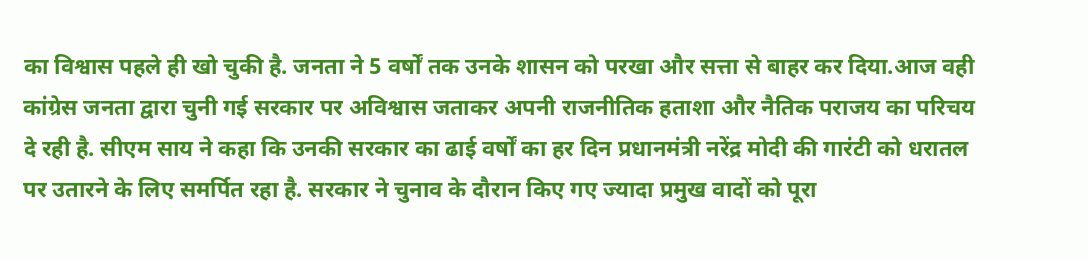का विश्वास पहले ही खो चुकी है. जनता ने 5 वर्षों तक उनके शासन को परखा और सत्ता से बाहर कर दिया.आज वही कांग्रेस जनता द्वारा चुनी गई सरकार पर अविश्वास जताकर अपनी राजनीतिक हताशा और नैतिक पराजय का परिचय दे रही है. सीएम साय ने कहा कि उनकी सरकार का ढाई वर्षों का हर दिन प्रधानमंत्री नरेंद्र मोदी की गारंटी को धरातल पर उतारने के लिए समर्पित रहा है. सरकार ने चुनाव के दौरान किए गए ज्यादा प्रमुख वादों को पूरा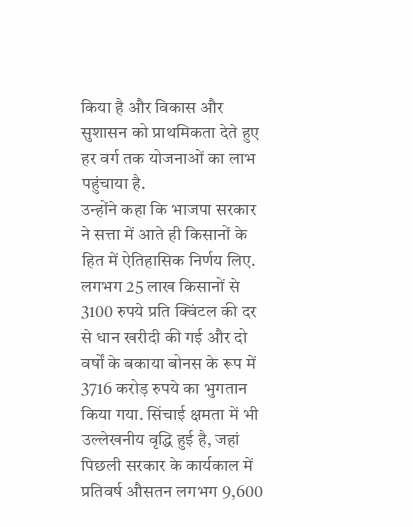किया है और विकास और सुशासन को प्राथमिकता देते हुए हर वर्ग तक योजनाओं का लाभ पहुंचाया है.
उन्होंने कहा कि भाजपा सरकार ने सत्ता में आते ही किसानों के हित में ऐतिहासिक निर्णय लिए. लगभग 25 लाख किसानों से 3100 रुपये प्रति क्विंटल की दर से धान खरीदी की गई और दो वर्षों के बकाया बोनस के रूप में 3716 करोड़ रुपये का भुगतान किया गया. सिंचाई क्षमता में भी उल्लेखनीय वृद्धि हुई है, जहां पिछली सरकार के कार्यकाल में प्रतिवर्ष औसतन लगभग 9,600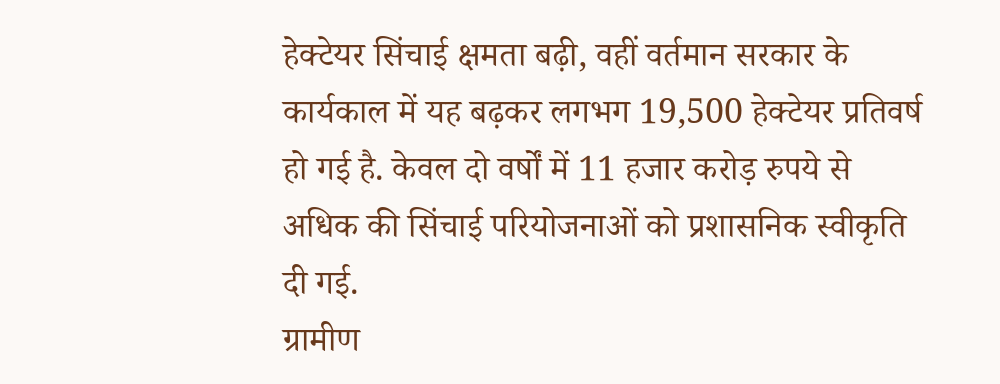हेक्टेयर सिंचाई क्षमता बढ़ी, वहीं वर्तमान सरकार के कार्यकाल में यह बढ़कर लगभग 19,500 हेक्टेयर प्रतिवर्ष हो गई है. केवल दो वर्षों में 11 हजार करोड़ रुपये से अधिक की सिंचाई परियोजनाओं को प्रशासनिक स्वीकृति दी गई.
ग्रामीण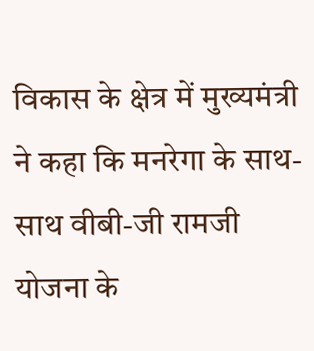विकास के क्षेत्र में मुख्यमंत्री ने कहा कि मनरेगा के साथ-साथ वीबी-जी रामजी योजना के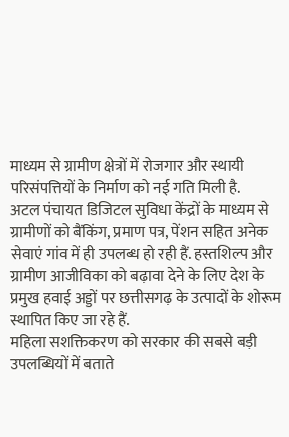माध्यम से ग्रामीण क्षेत्रों में रोजगार और स्थायी परिसंपत्तियों के निर्माण को नई गति मिली है.
अटल पंचायत डिजिटल सुविधा केंद्रों के माध्यम से ग्रामीणों को बैंकिंग, प्रमाण पत्र, पेंशन सहित अनेक सेवाएं गांव में ही उपलब्ध हो रही हैं. हस्तशिल्प और ग्रामीण आजीविका को बढ़ावा देने के लिए देश के प्रमुख हवाई अड्डों पर छत्तीसगढ़ के उत्पादों के शोरूम स्थापित किए जा रहे हैं.
महिला सशक्तिकरण को सरकार की सबसे बड़ी उपलब्धियों में बताते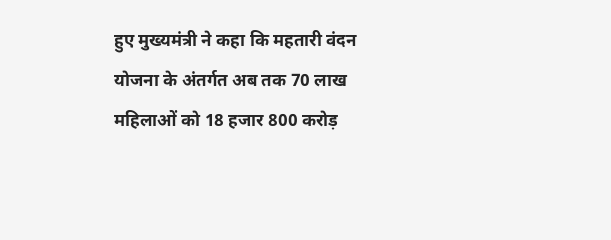हुए मुख्यमंत्री ने कहा कि महतारी वंदन योजना के अंतर्गत अब तक 70 लाख महिलाओं को 18 हजार 800 करोड़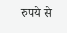रुपये से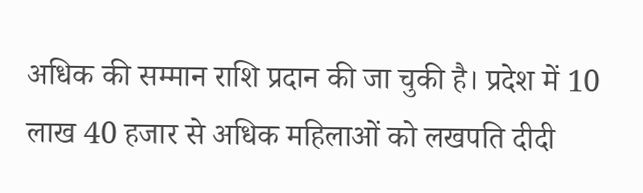अधिक की सम्मान राशि प्रदान की जा चुकी है। प्रदेश में 10 लाख 40 हजार से अधिक महिलाओं को लखपति दीदी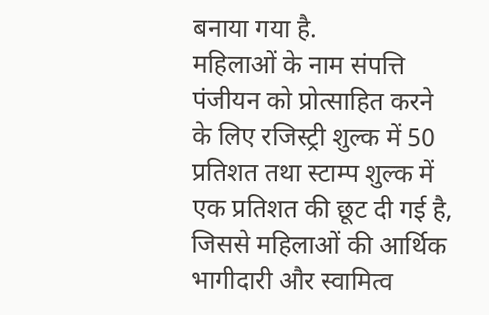बनाया गया है.
महिलाओं के नाम संपत्ति पंजीयन को प्रोत्साहित करने के लिए रजिस्ट्री शुल्क में 50 प्रतिशत तथा स्टाम्प शुल्क में एक प्रतिशत की छूट दी गई है, जिससे महिलाओं की आर्थिक भागीदारी और स्वामित्व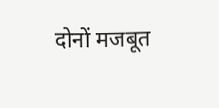दोनों मजबूत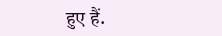हुए हैं.